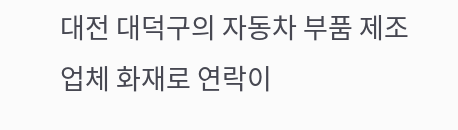대전 대덕구의 자동차 부품 제조 업체 화재로 연락이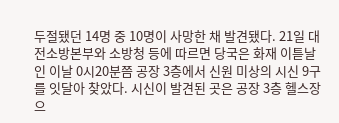두절됐던 14명 중 10명이 사망한 채 발견됐다. 21일 대전소방본부와 소방청 등에 따르면 당국은 화재 이튿날인 이날 0시20분쯤 공장 3층에서 신원 미상의 시신 9구를 잇달아 찾았다. 시신이 발견된 곳은 공장 3층 헬스장으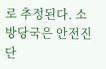로 추정된다. 소방당국은 안전진단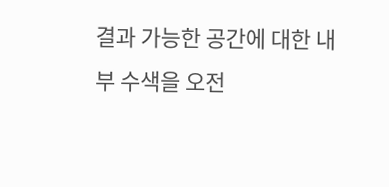결과 가능한 공간에 대한 내부 수색을 오전